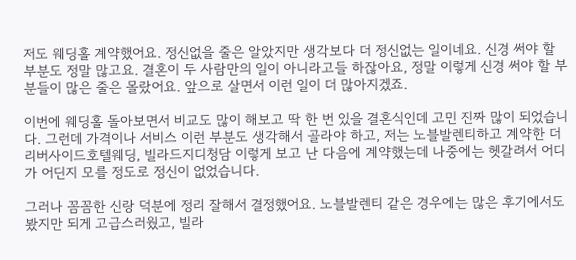저도 웨딩홀 계약했어요. 정신없을 줄은 알았지만 생각보다 더 정신없는 일이네요. 신경 써야 할 부분도 정말 많고요. 결혼이 두 사람만의 일이 아니라고들 하잖아요, 정말 이렇게 신경 써야 할 부분들이 많은 줄은 몰랐어요. 앞으로 살면서 이런 일이 더 많아지겠죠.

이번에 웨딩홀 돌아보면서 비교도 많이 해보고 딱 한 번 있을 결혼식인데 고민 진짜 많이 되었습니다. 그런데 가격이나 서비스 이런 부분도 생각해서 골라야 하고, 저는 노블발렌티하고 계약한 더리버사이드호텔웨딩, 빌라드지디청담 이렇게 보고 난 다음에 계약했는데 나중에는 헷갈려서 어디가 어딘지 모를 정도로 정신이 없었습니다.

그러나 꼼꼼한 신랑 덕분에 정리 잘해서 결정했어요. 노블발렌티 같은 경우에는 많은 후기에서도 봤지만 되게 고급스러웠고, 빌라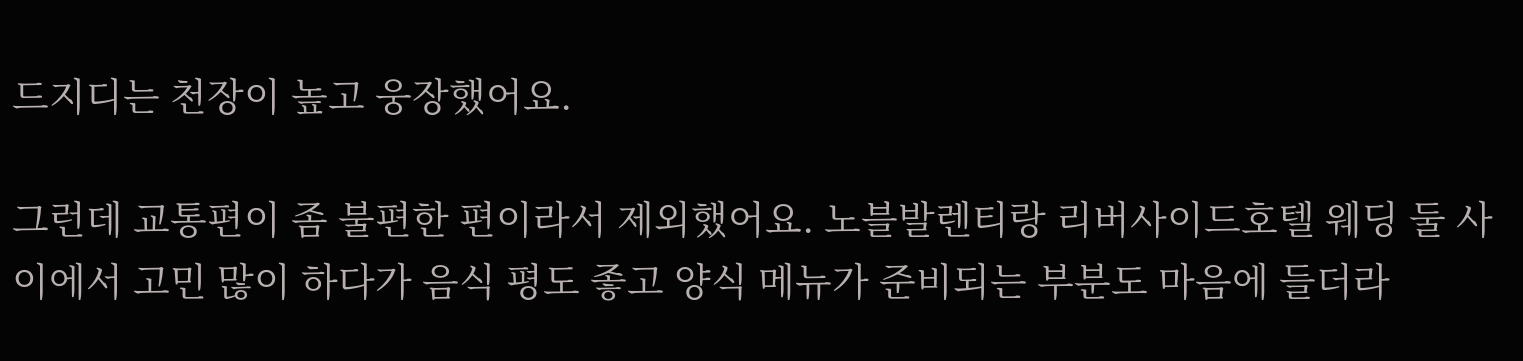드지디는 천장이 높고 웅장했어요.

그런데 교통편이 좀 불편한 편이라서 제외했어요. 노블발렌티랑 리버사이드호텔 웨딩 둘 사이에서 고민 많이 하다가 음식 평도 좋고 양식 메뉴가 준비되는 부분도 마음에 들더라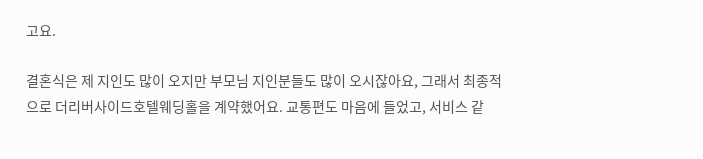고요.

결혼식은 제 지인도 많이 오지만 부모님 지인분들도 많이 오시잖아요, 그래서 최종적으로 더리버사이드호텔웨딩홀을 계약했어요. 교통편도 마음에 들었고, 서비스 같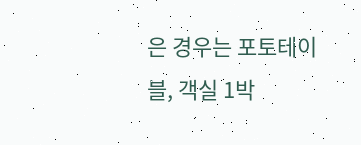은 경우는 포토테이블, 객실 1박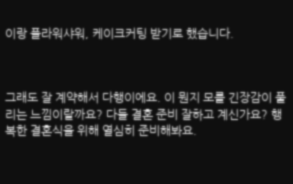이랑 플라워샤워, 케이크커팅 받기로 했습니다.



그래도 잘 계약해서 다행이에요. 이 뭔지 모를 긴장감이 풀리는 느낌이랄까요? 다들 결혼 준비 잘하고 계신가요? 행복한 결혼식을 위해 열심히 준비해봐요.